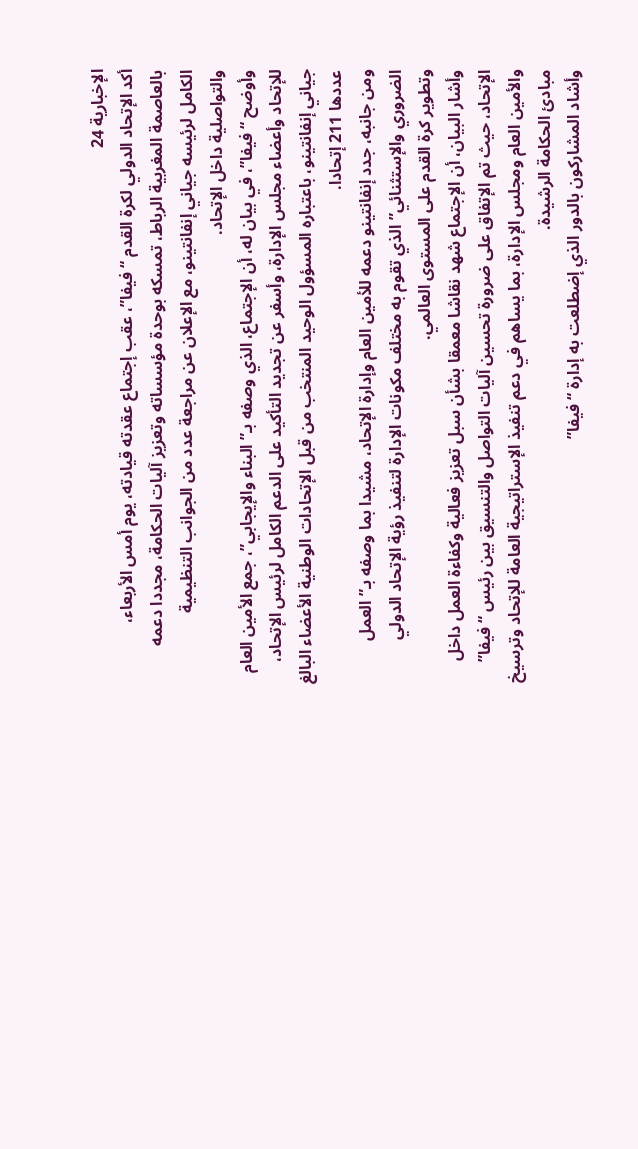الإخبارية 24
أكد الإتحاد الدولي لكرة القدم “فيفا”، عقب إجتماع عقدته قيادته، يوم أمس الأربعاء، بالعاصمة المغربية الرباط، تمسكه بوحدة مؤسساته وتعزيز آليات الحكامة، مجددا دعمه الكامل لرئيسه جياني إنفانتينو، مع الإعلان عن مراجعة عدد من الجوانب التنظيمية والتواصلية داخل الإتحاد.
وأوضح “فيفا”، في بيان له، أن الإجتماع، الذي وصفه بـ”البناء والإيجابي”، جمع الأمين العام للإتحاد وأعضاء مجلس الإدارة، وأسفر عن تجديد التأكيد على الدعم الكامل لرئيس الإتحاد، جياني إنفانتينو، باعتباره المسؤول الوحيد المنتخب من قبل الإتحادات الوطنية الأعضاء البالغ عددها 211 إتحادا.
ومن جانبه، جدد إنفانتينو دعمه للأمين العام وإدارة الإتحاد، مشيدا بما وصفه بـ”العمل الضروري والإستثنائي” الذي تقوم به مختلف مكونات الإدارة لتنفيذ رؤية الإتحاد الدولي وتطوير كرة القدم على المستوى العالمي.
وأشار البيان، أن الإجتماع شهد نقاشا معمقا بشأن سبل تعزيز فعالية وكفاءة العمل داخل الإتحاد، حيث تم الإتفاق على ضرورة تحسين آليات التواصل والتنسيق بين رئيس “فيفا” والأمين العام ومجلس الإدارة، بما يساهم في دعم تنفيذ الإستراتيجية العامة للإتحاد وترسيخ مبادئ الحكامة الرشيدة.
وأشاد المشاركون بالدور الذي إضطلعت به إدارة “فيفا”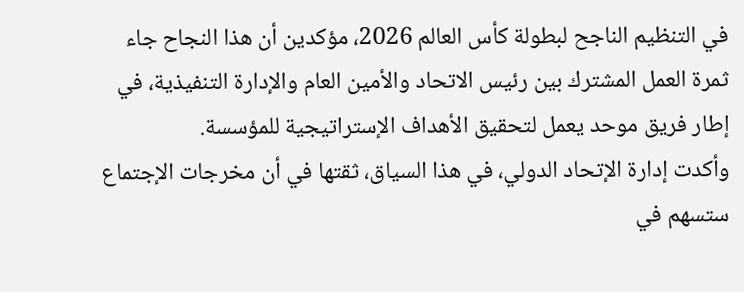في التنظيم الناجح لبطولة كأس العالم 2026، مؤكدين أن هذا النجاح جاء ثمرة العمل المشترك بين رئيس الاتحاد والأمين العام والإدارة التنفيذية، في إطار فريق موحد يعمل لتحقيق الأهداف الإستراتيجية للمؤسسة.
وأكدت إدارة الإتحاد الدولي، في هذا السياق، ثقتها في أن مخرجات الإجتماع ستسهم في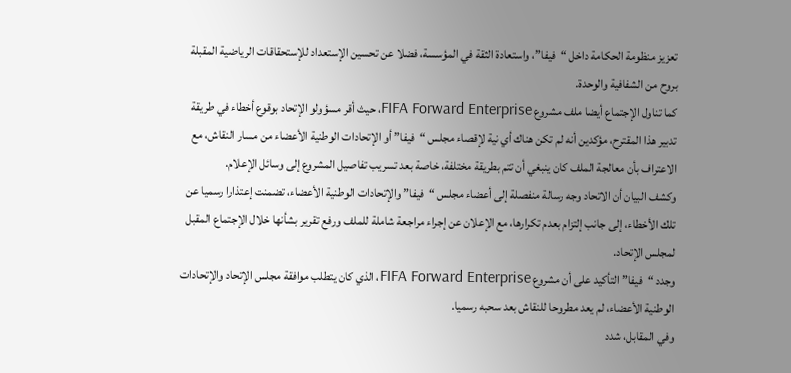تعزيز منظومة الحكامة داخل “فيفا”، واستعادة الثقة في المؤسسة، فضلا عن تحسين الإستعداد للإستحقاقات الرياضية المقبلة بروح من الشفافية والوحدة.
كما تناول الإجتماع أيضا ملف مشروع FIFA Forward Enterprise، حيث أقر مسؤولو الإتحاد بوقوع أخطاء في طريقة تدبير هذا المقترح، مؤكدين أنه لم تكن هناك أي نية لإقصاء مجلس “فيفا” أو الإتحادات الوطنية الأعضاء من مسار النقاش، مع الاعتراف بأن معالجة الملف كان ينبغي أن تتم بطريقة مختلفة، خاصة بعد تسريب تفاصيل المشروع إلى وسائل الإعلام.
وكشف البيان أن الاتحاد وجه رسالة منفصلة إلى أعضاء مجلس “فيفا” والإتحادات الوطنية الأعضاء، تضمنت إعتذارا رسميا عن تلك الأخطاء، إلى جانب إلتزام بعدم تكرارها، مع الإعلان عن إجراء مراجعة شاملة للملف ورفع تقرير بشأنها خلال الإجتماع المقبل لمجلس الإتحاد.
وجدد “فيفا” التأكيد على أن مشروع FIFA Forward Enterprise، الذي كان يتطلب موافقة مجلس الإتحاد والإتحادات الوطنية الأعضاء، لم يعد مطروحا للنقاش بعد سحبه رسميا.
وفي المقابل، شدد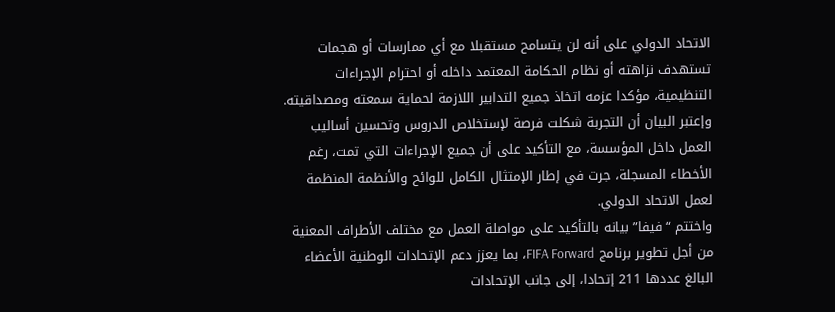الاتحاد الدولي على أنه لن يتسامح مستقبلا مع أي ممارسات أو هجمات تستهدف نزاهته أو نظام الحكامة المعتمد داخله أو احترام الإجراءات التنظيمية، مؤكدا عزمه اتخاذ جميع التدابير اللازمة لحماية سمعته ومصداقيته.
وإعتبر البيان أن التجربة شكلت فرصة لإستخلاص الدروس وتحسين أساليب العمل داخل المؤسسة، مع التأكيد على أن جميع الإجراءات التي تمت، رغم الأخطاء المسجلة، جرت في إطار الإمتثال الكامل للوائح والأنظمة المنظمة لعمل الاتحاد الدولي.
واختتم “فيفا” بيانه بالتأكيد على مواصلة العمل مع مختلف الأطراف المعنية من أجل تطوير برنامج FIFA Forward، بما يعزز دعم الإتحادات الوطنية الأعضاء البالغ عددها 211 إتحادا، إلى جانب الإتحادات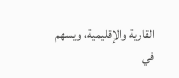القارية والإقليمية، ويسهم في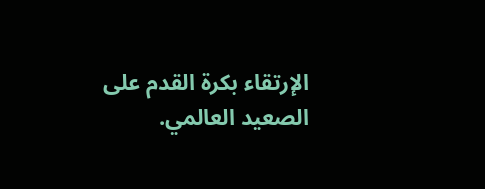الإرتقاء بكرة القدم على الصعيد العالمي.